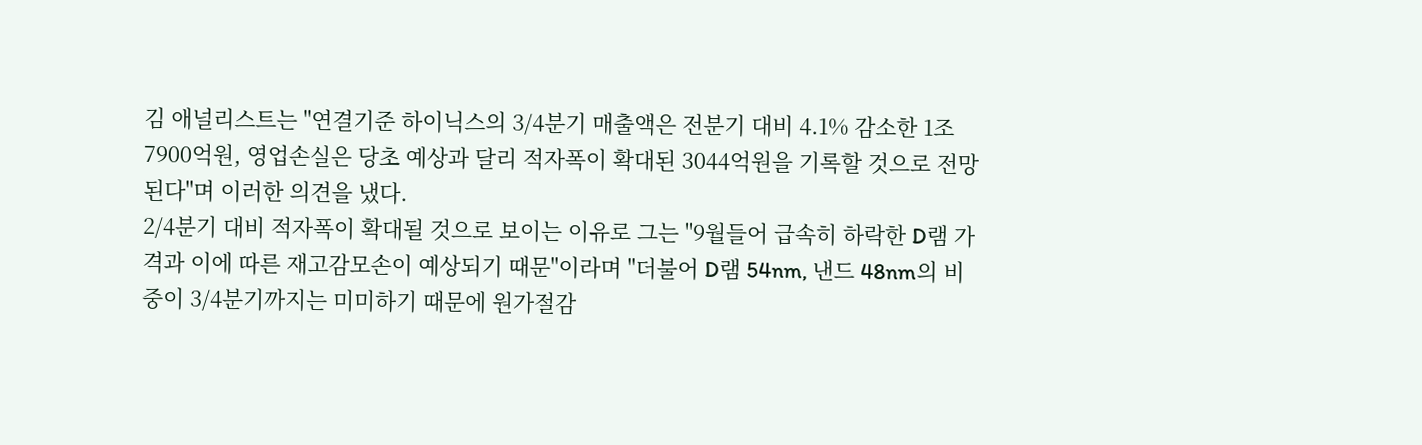김 애널리스트는 "연결기준 하이닉스의 3/4분기 매출액은 전분기 대비 4.1% 감소한 1조7900억원, 영업손실은 당초 예상과 달리 적자폭이 확대된 3044억원을 기록할 것으로 전망된다"며 이러한 의견을 냈다.
2/4분기 대비 적자폭이 확대될 것으로 보이는 이유로 그는 "9월들어 급속히 하락한 D램 가격과 이에 따른 재고감모손이 예상되기 때문"이라며 "더불어 D램 54nm, 낸드 48nm의 비중이 3/4분기까지는 미미하기 때문에 원가절감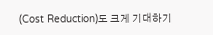(Cost Reduction)도 크게 기대하기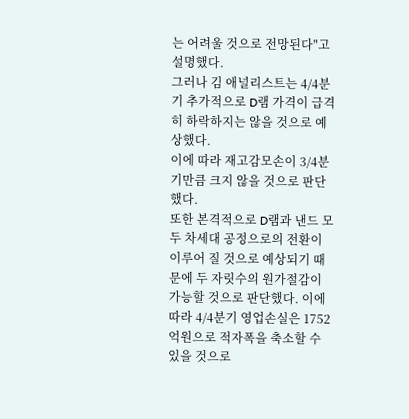는 어려울 것으로 전망된다"고 설명했다.
그러나 김 애널리스트는 4/4분기 추가적으로 D램 가격이 급격히 하락하지는 않을 것으로 예상했다.
이에 따라 재고감모손이 3/4분기만큼 크지 않을 것으로 판단했다.
또한 본격적으로 D램과 낸드 모두 차세대 공정으로의 전환이 이루어 질 것으로 예상되기 때문에 두 자릿수의 원가절감이 가능할 것으로 판단했다. 이에 따라 4/4분기 영업손실은 1752억원으로 적자폭을 축소할 수 있을 것으로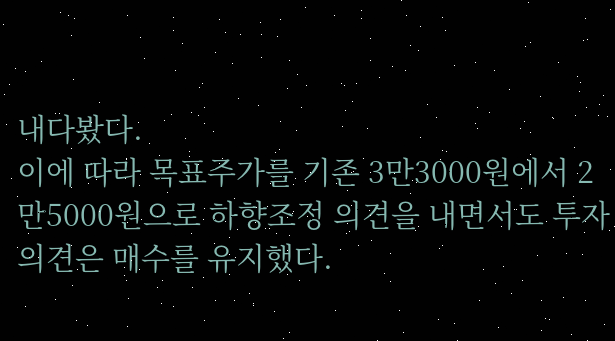내다봤다.
이에 따라 목표주가를 기존 3만3000원에서 2만5000원으로 하향조정 의견을 내면서도 투자의견은 매수를 유지했다.